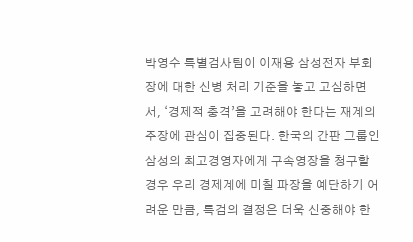박영수 특별검사팀이 이재용 삼성전자 부회장에 대한 신병 처리 기준을 놓고 고심하면서, ‘경제적 충격’을 고려해야 한다는 재계의 주장에 관심이 집중된다. 한국의 간판 그룹인 삼성의 최고경영자에게 구속영장을 청구할 경우 우리 경제계에 미칠 파장을 예단하기 어려운 만큼, 특검의 결정은 더욱 신중해야 한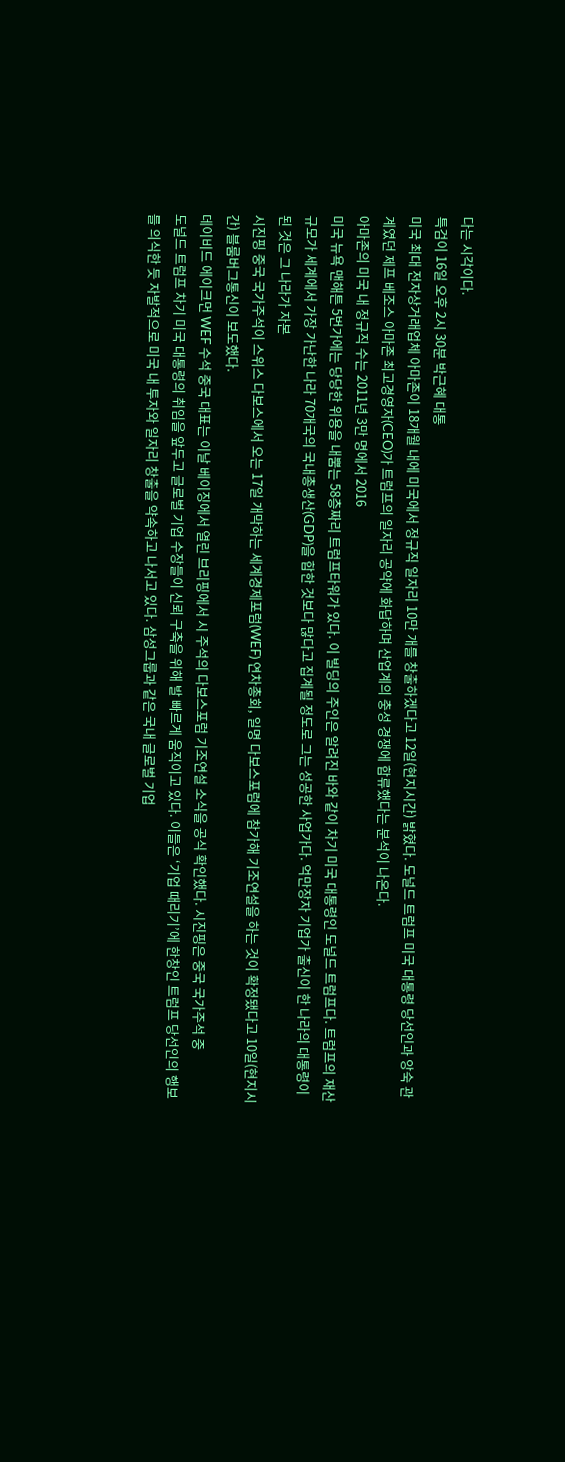다는 시각이다.
특검이 16일 오후 2시 30분 박근혜 대통
미국 최대 전자상거래업체 아마존이 18개월 내에 미국에서 정규직 일자리 10만 개를 창출하겠다고 12일(현지시간) 밝혔다. 도널드 트럼프 미국 대통령 당선인과 앙숙 관계였던 제프 베조스 아마존 최고경영자(CEO)가 트럼프의 일자리 공약에 화답하며 산업계의 충성 경쟁에 합류했다는 분석이 나온다.
아마존의 미국 내 정규직 수는 2011년 3만 명에서 2016
미국 뉴욕 맨해튼 5번가에는 당당한 위용을 내뿜는 58층짜리 트럼프타워가 있다. 이 빌딩의 주인은 알려진 바와 같이 차기 미국 대통령인 도널드 트럼프다. 트럼프의 재산 규모가 세계에서 가장 가난한 나라 70개국의 국내총생산(GDP)을 합한 것보다 많다고 집계될 정도로 그는 성공한 사업가다. 억만장자 기업가 출신이 한 나라의 대통령이 된 것은 그 나라가 자본
시진핑 중국 국가주석이 스위스 다보스에서 오는 17일 개막하는 세계경제포럼(WEF) 연차총회, 일명 다보스포럼에 참가해 기조연설을 하는 것이 확정됐다고 10일(현지시간) 블룸버그통신이 보도했다.
데이비드 에이크먼 WEF 수석 중국 대표는 이날 베이징에서 열린 브리핑에서 시 주석의 다보스포럼 기조연설 소식을 공식 확인했다. 시진핑은 중국 국가주석 중
도널드 트럼프 차기 미국 대통령의 취임을 앞두고 글로벌 기업 수장들이 신뢰 구축을 위해 발 빠르게 움직이고 있다. 이들은 ‘기업 때리기’에 한창인 트럼프 당선인의 행보를 의식한 듯 자발적으로 미국 내 투자와 일자리 창출을 약속하고 나서고 있다. 삼성그룹과 같은 국내 글로벌 기업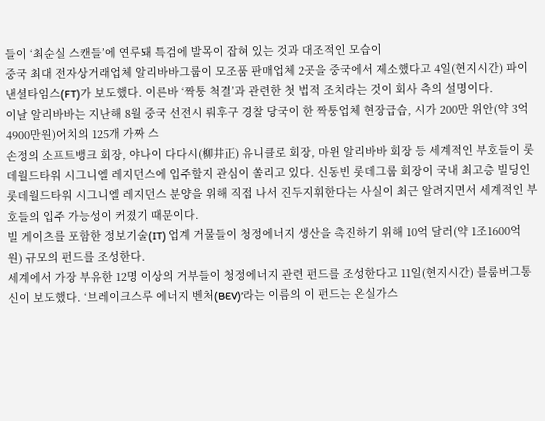들이 ‘최순실 스캔들’에 연루돼 특검에 발목이 잡혀 있는 것과 대조적인 모습이
중국 최대 전자상거래업체 알리바바그룹이 모조품 판매업체 2곳을 중국에서 제소했다고 4일(현지시간) 파이낸셜타임스(FT)가 보도했다. 이른바 ‘짝퉁 척결’과 관련한 첫 법적 조치라는 것이 회사 측의 설명이다.
이날 알리바바는 지난해 8월 중국 선전시 뤄후구 경찰 당국이 한 짝퉁업체 현장급습, 시가 200만 위안(약 3억4900만원)어치의 125개 가짜 스
손정의 소프트뱅크 회장, 야나이 다다시(柳井正) 유니클로 회장, 마윈 알리바바 회장 등 세계적인 부호들이 롯데월드타워 시그니엘 레지던스에 입주할지 관심이 쏠리고 있다. 신동빈 롯데그룹 회장이 국내 최고층 빌딩인 롯데월드타워 시그니엘 레지던스 분양을 위해 직접 나서 진두지휘한다는 사실이 최근 알려지면서 세계적인 부호들의 입주 가능성이 커졌기 때문이다.
빌 게이츠를 포함한 정보기술(IT) 업계 거물들이 청정에너지 생산을 촉진하기 위해 10억 달러(약 1조1600억 원) 규모의 펀드를 조성한다.
세계에서 가장 부유한 12명 이상의 거부들이 청정에너지 관련 펀드를 조성한다고 11일(현지시간) 블룸버그통신이 보도했다. ‘브레이크스루 에너지 벤처(BEV)’라는 이름의 이 펀드는 온실가스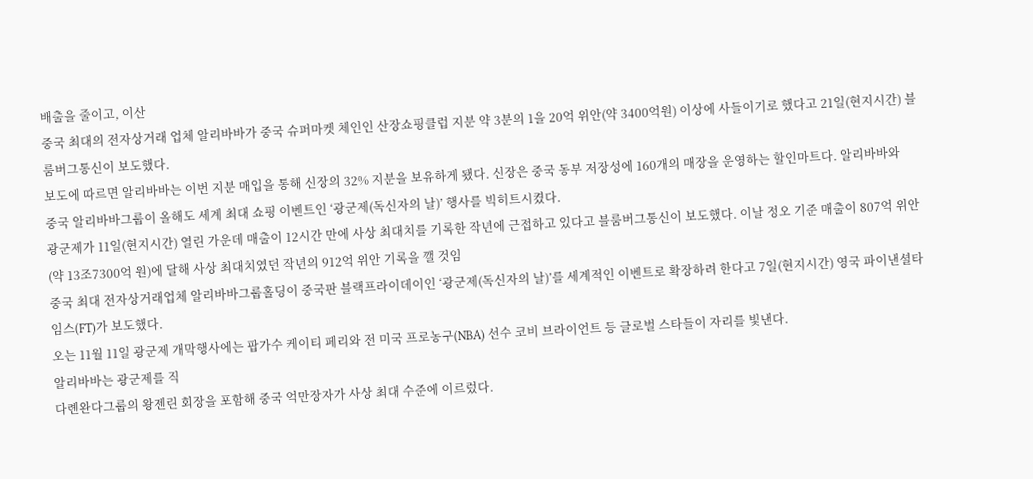배출을 줄이고, 이산
중국 최대의 전자상거래 업체 알리바바가 중국 슈퍼마켓 체인인 산장쇼핑클럽 지분 약 3분의 1을 20억 위안(약 3400억원) 이상에 사들이기로 했다고 21일(현지시간) 블룸버그통신이 보도했다.
보도에 따르면 알리바바는 이번 지분 매입을 통해 신장의 32% 지분을 보유하게 됐다. 신장은 중국 동부 저장성에 160개의 매장을 운영하는 할인마트다. 알리바바와
중국 알리바바그룹이 올해도 세계 최대 쇼핑 이벤트인 ‘광군제(독신자의 날)’ 행사를 빅히트시켰다.
광군제가 11일(현지시간) 열린 가운데 매출이 12시간 만에 사상 최대치를 기록한 작년에 근접하고 있다고 블룸버그통신이 보도했다. 이날 정오 기준 매출이 807억 위안(약 13조7300억 원)에 달해 사상 최대치였던 작년의 912억 위안 기록을 깰 것임
중국 최대 전자상거래업체 알리바바그룹홀딩이 중국판 블랙프라이데이인 ‘광군제(독신자의 날)’를 세계적인 이벤트로 확장하려 한다고 7일(현지시간) 영국 파이낸셜타임스(FT)가 보도했다.
오는 11월 11일 광군제 개막행사에는 팝가수 케이티 페리와 전 미국 프로농구(NBA) 선수 코비 브라이언트 등 글로벌 스타들이 자리를 빛낸다.
알리바바는 광군제를 직
다롄완다그룹의 왕젠린 회장을 포함해 중국 억만장자가 사상 최대 수준에 이르렀다.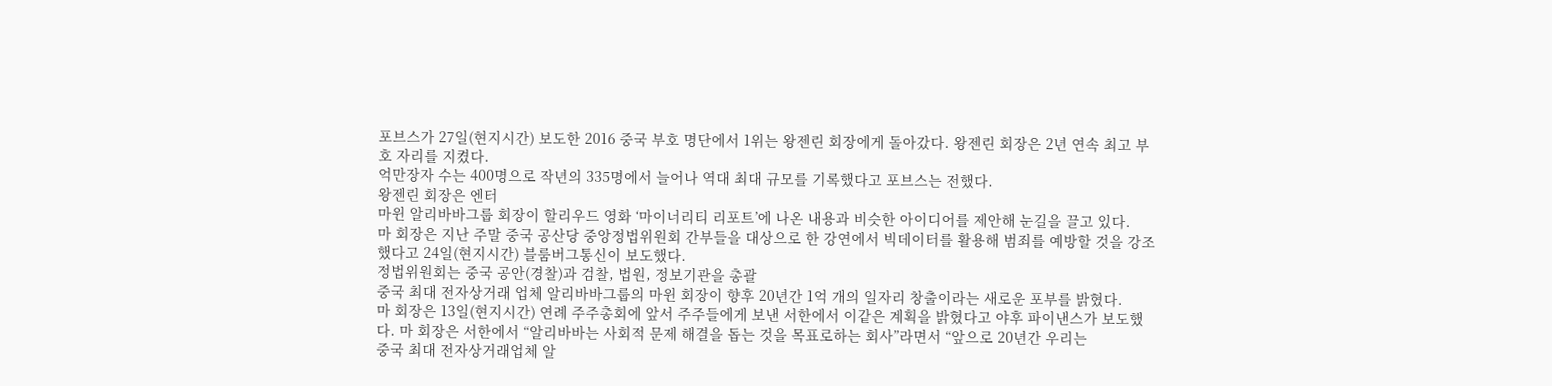포브스가 27일(현지시간) 보도한 2016 중국 부호 명단에서 1위는 왕젠린 회장에게 돌아갔다. 왕젠린 회장은 2년 연속 최고 부호 자리를 지켰다.
억만장자 수는 400명으로 작년의 335명에서 늘어나 역대 최대 규모를 기록했다고 포브스는 전했다.
왕젠린 회장은 엔터
마윈 알리바바그룹 회장이 할리우드 영화 ‘마이너리티 리포트’에 나온 내용과 비슷한 아이디어를 제안해 눈길을 끌고 있다.
마 회장은 지난 주말 중국 공산당 중앙정법위원회 간부들을 대상으로 한 강연에서 빅데이터를 활용해 범죄를 예방할 것을 강조했다고 24일(현지시간) 블룸버그통신이 보도했다.
정법위원회는 중국 공안(경찰)과 검찰, 법원, 정보기관을 총괄
중국 최대 전자상거래 업체 알리바바그룹의 마윈 회장이 향후 20년간 1억 개의 일자리 창출이라는 새로운 포부를 밝혔다.
마 회장은 13일(현지시간) 연례 주주총회에 앞서 주주들에게 보낸 서한에서 이같은 계획을 밝혔다고 야후 파이낸스가 보도했다. 마 회장은 서한에서 “알리바바는 사회적 문제 해결을 돕는 것을 목표로하는 회사”라면서 “앞으로 20년간 우리는
중국 최대 전자상거래업체 알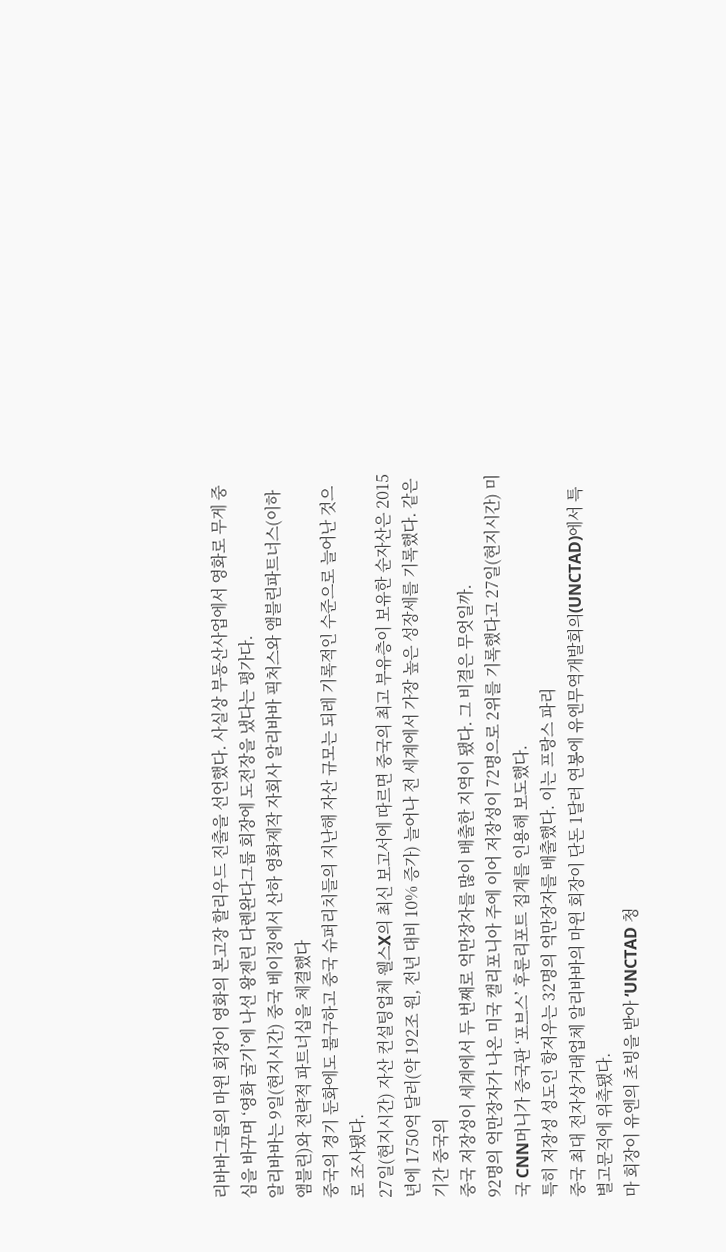리바바그룹의 마윈 회장이 영화의 본고장 할리우드 진출을 선언했다. 사실상 부동산사업에서 영화로 무게 중심을 바꾸며 ‘영화 굴기’에 나선 왕젠린 다롄완다그룹 회장에 도전장을 냈다는 평가다.
알리바바는 9일(현지시간) 중국 베이징에서 산하 영화제작 자회사 알리바바 픽처스와 앰블린파트너스(이하 앰블린)와 전략적 파트너십을 체결했다
중국의 경기 둔화에도 불구하고 중국 슈퍼리치들의 지난해 자산 규모는 되레 기록적인 수준으로 늘어난 것으로 조사됐다.
27일(현지시간) 자산 컨설팅업체 웰스X의 최신 보고서에 따르면 중국의 최고 부유층이 보유한 순자산은 2015년에 1750억 달러(약 192조 원, 전년 대비 10% 증가) 늘어나 전 세계에서 가장 높은 성장세를 기록했다. 같은 기간 중국의
중국 저장성이 세계에서 두 번째로 억만장자를 많이 배출한 지역이 됐다. 그 비결은 무엇일까.
92명의 억만장자가 나온 미국 캘리포니아 주에 이어 저장성이 72명으로 2위를 기록했다고 27일(현지시간) 미국 CNN머니가 중국판 ‘포브스’ 후룬리포트 집계를 인용해 보도했다.
특히 저장성 성도인 항저우는 32명의 억만장자를 배출했다. 이는 프랑스 파리
중국 최대 전자상거래업체 알리바바의 마윈 회장이 단돈 1달러 연봉에 유엔무역개발회의(UNCTAD)에서 특별고문직에 위촉됐다.
마 회장이 유엔의 초빙을 받아 ‘UNCTAD 청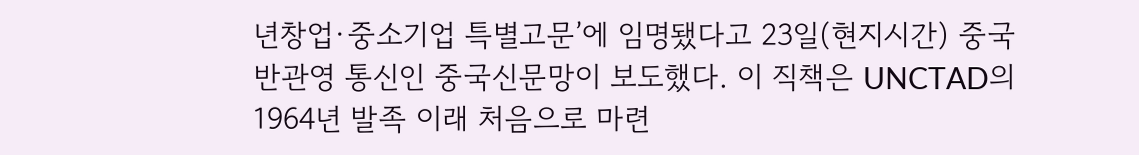년창업·중소기업 특별고문’에 임명됐다고 23일(현지시간) 중국 반관영 통신인 중국신문망이 보도했다. 이 직책은 UNCTAD의 1964년 발족 이래 처음으로 마련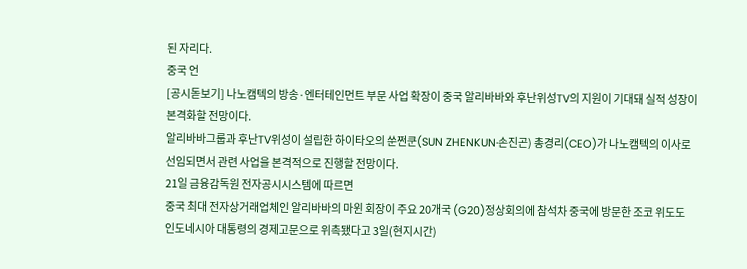된 자리다.
중국 언
[공시돋보기] 나노캠텍의 방송·엔터테인먼트 부문 사업 확장이 중국 알리바바와 후난위성TV의 지원이 기대돼 실적 성장이 본격화할 전망이다.
알리바바그룹과 후난TV위성이 설립한 하이타오의 쑨쩐쿤(SUN ZHENKUN·손진곤) 총경리(CEO)가 나노캠텍의 이사로 선임되면서 관련 사업을 본격적으로 진행할 전망이다.
21일 금융감독원 전자공시시스템에 따르면
중국 최대 전자상거래업체인 알리바바의 마윈 회장이 주요 20개국 (G20)정상회의에 참석차 중국에 방문한 조코 위도도 인도네시아 대통령의 경제고문으로 위촉됐다고 3일(현지시간)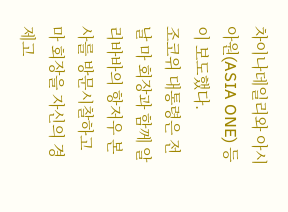차이나데일리와 아시아원(ASIA ONE) 등이 보도했다.
조코위 대통령은 전날 마 회장과 함께 알리바바의 항저우 본사를 방문시찰하고 마 회장을 자신의 경제고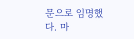문으로 임명했다. 마